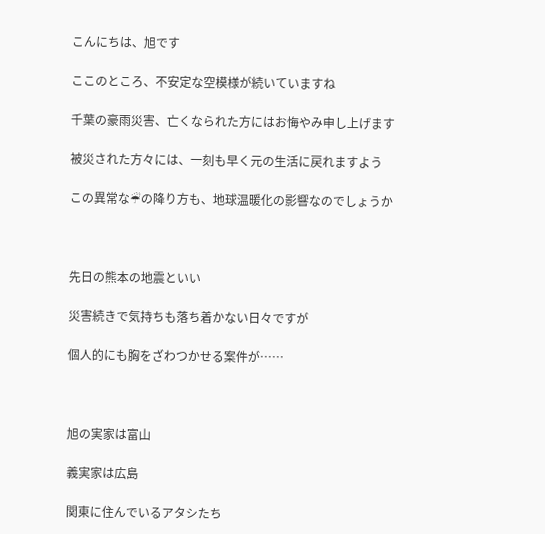こんにちは、旭です

ここのところ、不安定な空模様が続いていますね

千葉の豪雨災害、亡くなられた方にはお悔やみ申し上げます

被災された方々には、一刻も早く元の生活に戻れますよう

この異常な☔の降り方も、地球温暖化の影響なのでしょうか



先日の熊本の地震といい

災害続きで気持ちも落ち着かない日々ですが

個人的にも胸をざわつかせる案件が……



旭の実家は富山

義実家は広島

関東に住んでいるアタシたち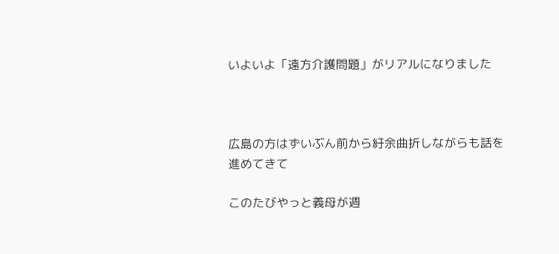いよいよ「遠方介護問題」がリアルになりました



広島の方はずいぶん前から紆余曲折しながらも話を進めてきて

このたびやっと義母が週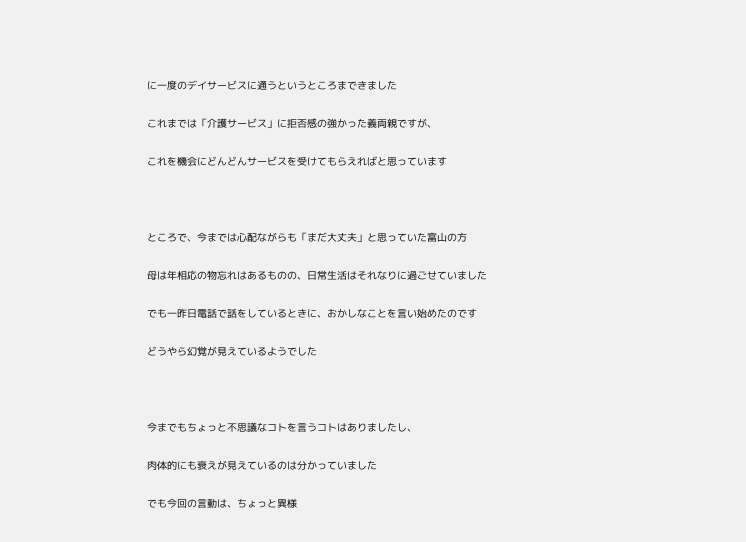に一度のデイサービスに通うというところまできました

これまでは「介護サービス」に拒否感の強かった義両親ですが、

これを機会にどんどんサービスを受けてもらえればと思っています



ところで、今までは心配ながらも「まだ大丈夫」と思っていた富山の方

母は年相応の物忘れはあるものの、日常生活はそれなりに過ごせていました

でも一昨日電話で話をしているときに、おかしなことを言い始めたのです

どうやら幻覚が見えているようでした



今までもちょっと不思議なコトを言うコトはありましたし、

肉体的にも衰えが見えているのは分かっていました

でも今回の言動は、ちょっと異様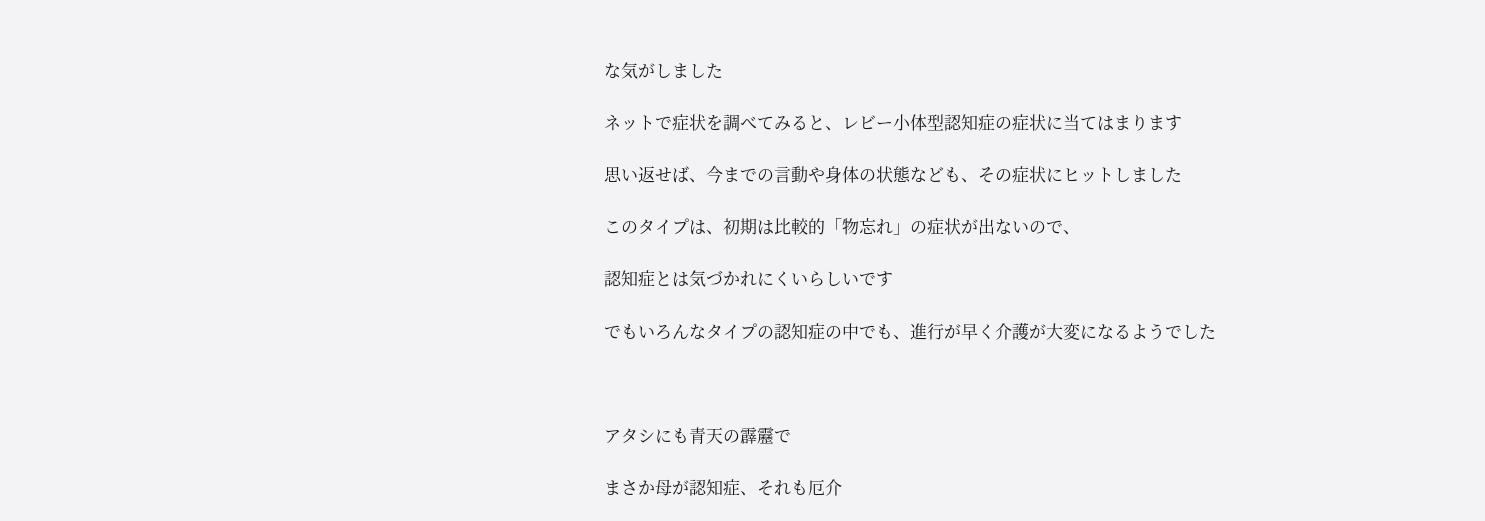な気がしました

ネットで症状を調べてみると、レビー小体型認知症の症状に当てはまります

思い返せば、今までの言動や身体の状態なども、その症状にヒットしました

このタイプは、初期は比較的「物忘れ」の症状が出ないので、

認知症とは気づかれにくいらしいです

でもいろんなタイプの認知症の中でも、進行が早く介護が大変になるようでした



アタシにも青天の霹靂で

まさか母が認知症、それも厄介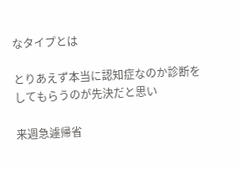なタイプとは

とりあえず本当に認知症なのか診断をしてもらうのが先決だと思い

来週急遽帰省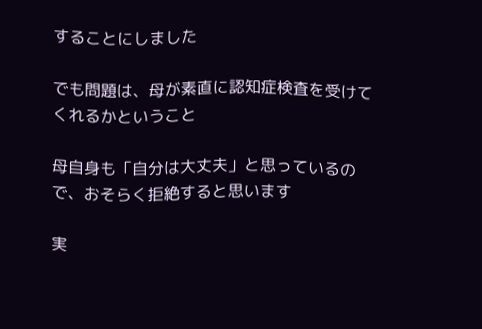することにしました

でも問題は、母が素直に認知症検査を受けてくれるかということ

母自身も「自分は大丈夫」と思っているので、おそらく拒絶すると思います

実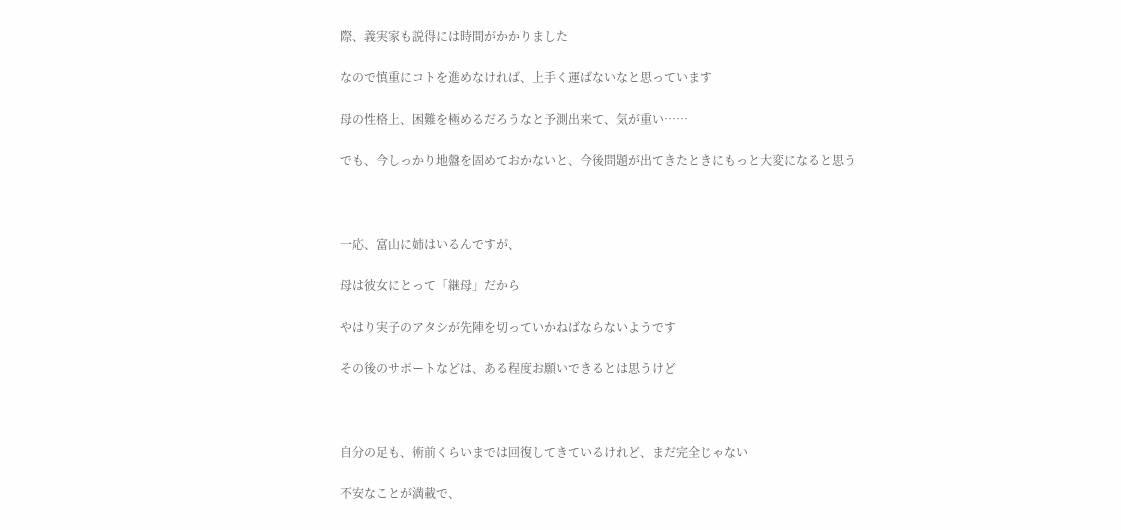際、義実家も説得には時間がかかりました

なので慎重にコトを進めなければ、上手く運ばないなと思っています

母の性格上、困難を極めるだろうなと予測出来て、気が重い……

でも、今しっかり地盤を固めておかないと、今後問題が出てきたときにもっと大変になると思う



一応、富山に姉はいるんですが、

母は彼女にとって「継母」だから

やはり実子のアタシが先陣を切っていかねばならないようです

その後のサポートなどは、ある程度お願いできるとは思うけど



自分の足も、術前くらいまでは回復してきているけれど、まだ完全じゃない

不安なことが満載で、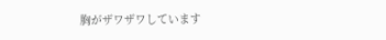胸がザワザワしています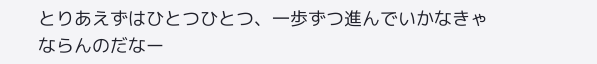とりあえずはひとつひとつ、一歩ずつ進んでいかなきゃならんのだなー